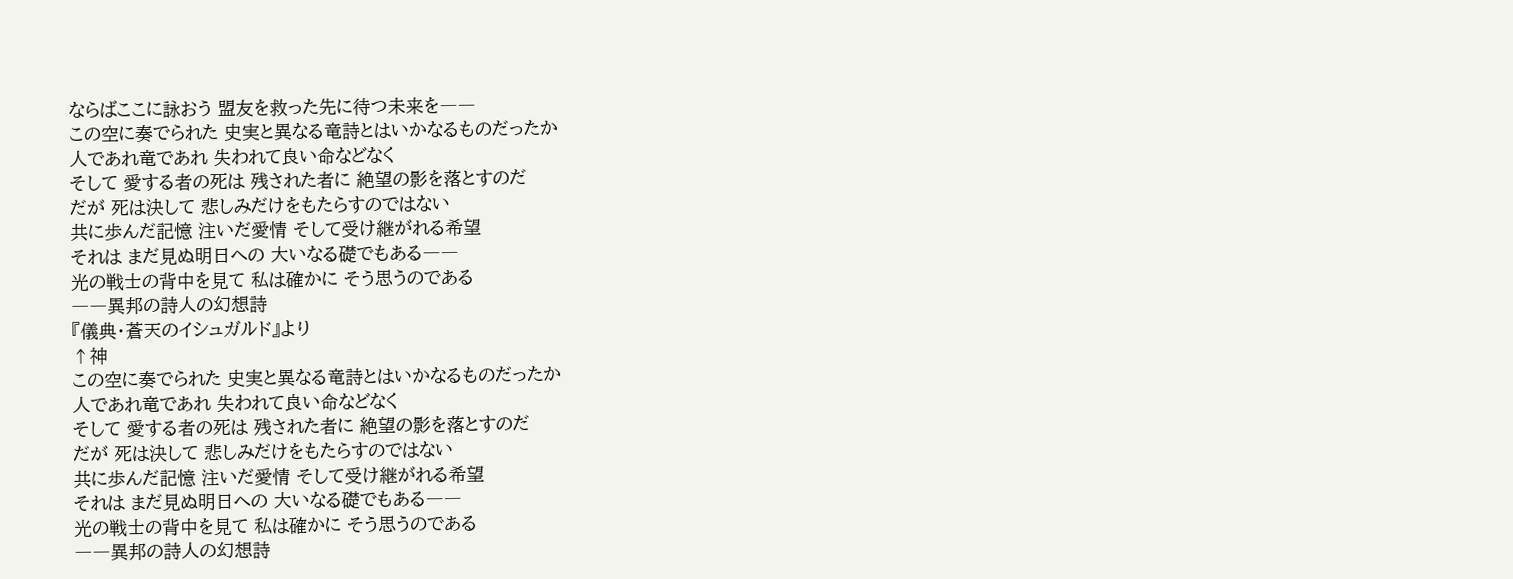ならばここに詠おう 盟友を救った先に待つ未来を――
この空に奏でられた 史実と異なる竜詩とはいかなるものだったか
人であれ竜であれ 失われて良い命などなく
そして 愛する者の死は 残された者に 絶望の影を落とすのだ
だが 死は決して 悲しみだけをもたらすのではない
共に歩んだ記憶 注いだ愛情 そして受け継がれる希望
それは まだ見ぬ明日への 大いなる礎でもある――
光の戦士の背中を見て 私は確かに そう思うのである
――異邦の詩人の幻想詩
『儀典・蒼天のイシュガルド』より
↑神
この空に奏でられた 史実と異なる竜詩とはいかなるものだったか
人であれ竜であれ 失われて良い命などなく
そして 愛する者の死は 残された者に 絶望の影を落とすのだ
だが 死は決して 悲しみだけをもたらすのではない
共に歩んだ記憶 注いだ愛情 そして受け継がれる希望
それは まだ見ぬ明日への 大いなる礎でもある――
光の戦士の背中を見て 私は確かに そう思うのである
――異邦の詩人の幻想詩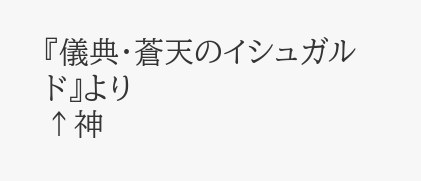『儀典・蒼天のイシュガルド』より
↑神